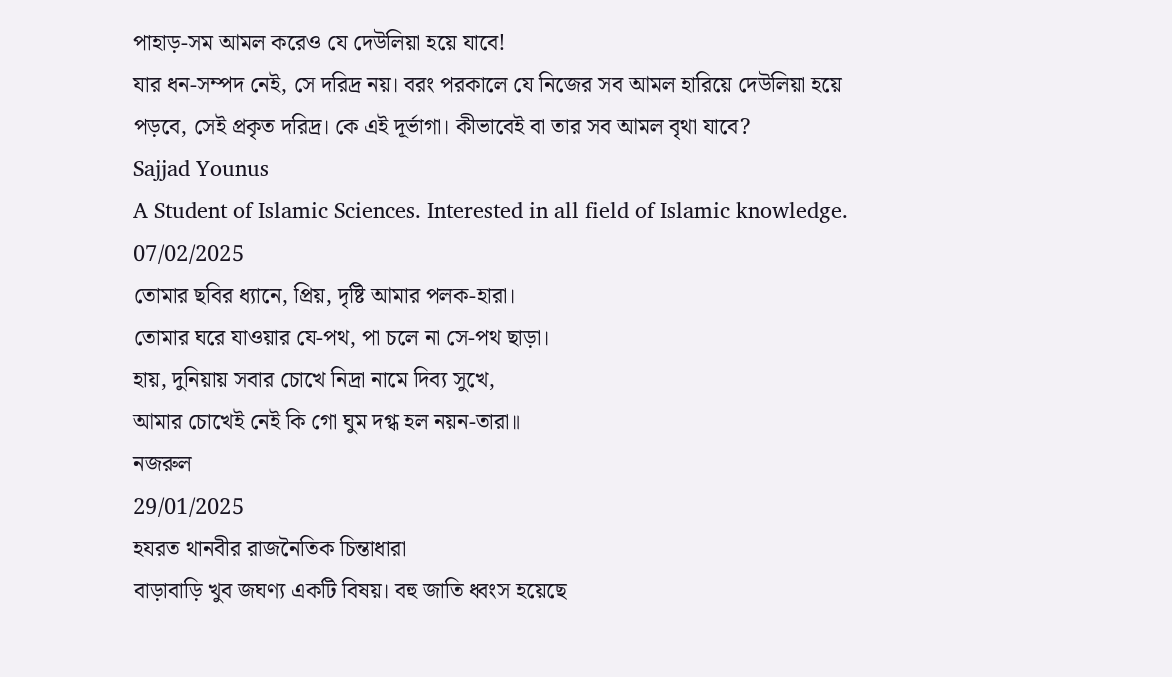পাহাড়-সম আমল করেও যে দেউলিয়া হয়ে যাবে!
যার ধন-সম্পদ নেই, সে দরিদ্র নয়। বরং পরকালে যে নিজের সব আমল হারিয়ে দেউলিয়া হয়ে পড়বে, সেই প্রকৃত দরিদ্র। কে এই দূর্ভাগা। কীভাবেই বা তার সব আমল বৃথা যাবে?
Sajjad Younus
A Student of Islamic Sciences. Interested in all field of Islamic knowledge.
07/02/2025
তোমার ছবির ধ্যানে, প্রিয়, দৃষ্টি আমার পলক-হারা।
তোমার ঘরে যাওয়ার যে-পথ, পা চলে না সে-পথ ছাড়া।
হায়, দুনিয়ায় সবার চোখে নিদ্রা নামে দিব্য সুখে,
আমার চোখেই নেই কি গো ঘুম দগ্ধ হল নয়ন-তারা॥
নজরুল
29/01/2025
হযরত থানবীর রাজনৈতিক চিন্তাধারা
বাড়াবাড়ি খুব জঘণ্য একটি বিষয়। বহু জাতি ধ্বংস হয়েছে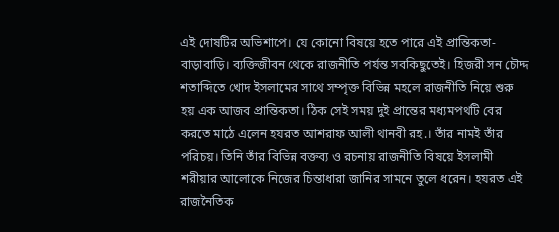এই দোষটির অভিশাপে। যে কোনো বিষয়ে হতে পারে এই প্রান্তিকতা-বাড়াবাড়ি। ব্যক্তিজীবন থেকে রাজনীতি পর্যন্ত সবকিছুতেই। হিজরী সন চৌদ্দ শতাব্দিতে খোদ ইসলামের সাথে সম্পৃক্ত বিভিন্ন মহলে রাজনীতি নিয়ে শুরু হয় এক আজব প্রান্তিকতা। ঠিক সেই সময় দুই প্রান্তের মধ্যমপথটি বের করতে মাঠে এলেন হযরত আশরাফ আলী থানবী রহ.। তাঁর নামই তাঁর পরিচয়। তিনি তাঁর বিভিন্ন বক্তব্য ও রচনায় রাজনীতি বিষয়ে ইসলামী শরীয়ার আলোকে নিজের চিন্তাধারা জানির সামনে তুলে ধরেন। হযরত এই রাজনৈতিক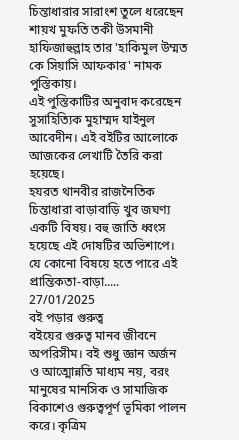চিন্তাধারার সারাংশ তুলে ধরেছেন শায়খ মুফতি তকী উসমানী হাফিজাহুল্লাহ তার 'হাকিমুল উম্মত কে সিয়াসি আফকার' নামক পুস্তিকায়।
এই পুস্তিকাটির অনুবাদ করেছেন সুসাহিত্যিক মুহাম্মদ যাইনুল আবেদীন। এই বইটির আলোকে আজকের লেখাটি তৈরি করা হয়েছে।
হযরত থানবীর রাজনৈতিক চিন্তাধারা বাড়াবাড়ি খুব জঘণ্য একটি বিষয়। বহু জাতি ধ্বংস হয়েছে এই দোষটির অভিশাপে। যে কোনো বিষয়ে হতে পারে এই প্রান্তিকতা-বাড়া.....
27/01/2025
বই পড়ার গুরুত্ব
বইয়ের গুরুত্ব মানব জীবনে অপরিসীম। বই শুধু জ্ঞান অর্জন ও আত্মোন্নতি মাধ্যম নয়, বরং মানুষের মানসিক ও সামাজিক বিকাশেও গুরুত্বপূর্ণ ভূমিকা পালন করে। কৃত্রিম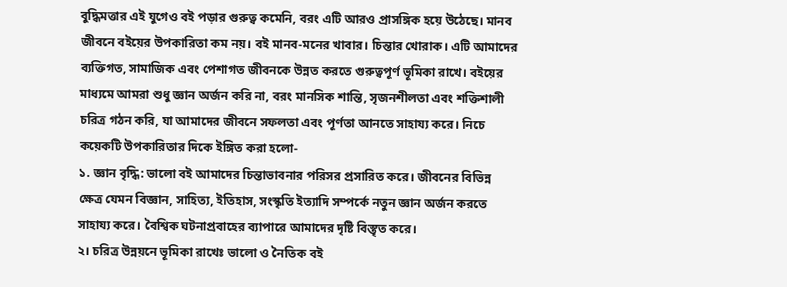বুদ্ধিমত্তার এই যুগেও বই পড়ার গুরুত্ব কমেনি, বরং এটি আরও প্রাসঙ্গিক হয়ে উঠেছে। মানব জীবনে বইয়ের উপকারিতা কম নয়। বই মানব-মনের খাবার। চিন্তার খোরাক। এটি আমাদের ব্যক্তিগত, সামাজিক এবং পেশাগত জীবনকে উন্নত করতে গুরুত্বপূর্ণ ভূমিকা রাখে। বইয়ের মাধ্যমে আমরা শুধু জ্ঞান অর্জন করি না, বরং মানসিক শান্তি, সৃজনশীলতা এবং শক্তিশালী চরিত্র গঠন করি, যা আমাদের জীবনে সফলতা এবং পূর্ণতা আনতে সাহায্য করে। নিচে কয়েকটি উপকারিতার দিকে ইঙ্গিত করা হলো-
১. জ্ঞান বৃদ্ধি: ভালো বই আমাদের চিন্তাভাবনার পরিসর প্রসারিত করে। জীবনের বিভিন্ন ক্ষেত্র যেমন বিজ্ঞান, সাহিত্য, ইতিহাস, সংস্কৃতি ইত্যাদি সম্পর্কে নতুন জ্ঞান অর্জন করতে সাহায্য করে। বৈশ্বিক ঘটনাপ্রবাহের ব্যাপারে আমাদের দৃষ্টি বিস্তৃত করে।
২। চরিত্র উন্নয়নে ভূমিকা রাখেঃ ভালো ও নৈতিক বই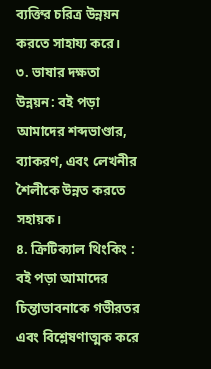ব্যক্তির চরিত্র উন্নয়ন করতে সাহায্য করে।
৩. ভাষার দক্ষতা উন্নয়ন: বই পড়া আমাদের শব্দভাণ্ডার, ব্যাকরণ, এবং লেখনীর শৈলীকে উন্নত করতে সহায়ক।
৪. ক্রিটিক্যাল থিংকিং : বই পড়া আমাদের চিন্তাভাবনাকে গভীরতর এবং বিশ্লেষণাত্মক করে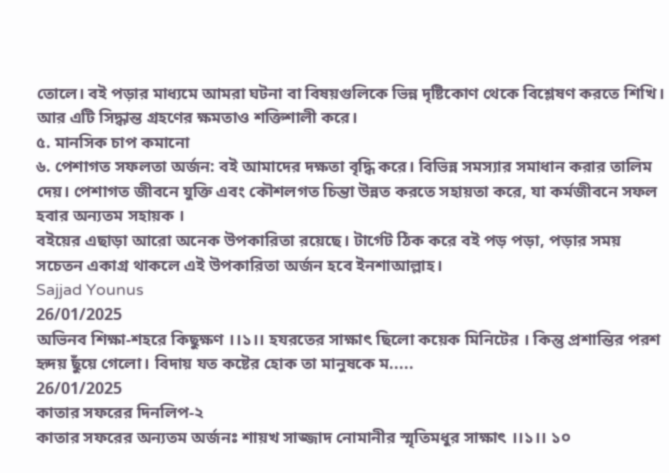তোলে। বই পড়ার মাধ্যমে আমরা ঘটনা বা বিষয়গুলিকে ভিন্ন দৃষ্টিকোণ থেকে বিশ্লেষণ করতে শিখি। আর এটি সিদ্ধান্ত গ্রহণের ক্ষমতাও শক্তিশালী করে।
৫. মানসিক চাপ কমানো
৬. পেশাগত সফলতা অর্জন: বই আমাদের দক্ষতা বৃদ্ধি করে। বিভিন্ন সমস্যার সমাধান করার তালিম দেয়। পেশাগত জীবনে যুক্তি এবং কৌশলগত চিন্তা উন্নত করতে সহায়তা করে, যা কর্মজীবনে সফল হবার অন্যতম সহায়ক ।
বইয়ের এছাড়া আরো অনেক উপকারিতা রয়েছে। টার্গেট ঠিক করে বই পড় পড়া, পড়ার সময় সচেতন একাগ্র থাকলে এই উপকারিতা অর্জন হবে ইনশাআল্লাহ।
Sajjad Younus
26/01/2025
অভিনব শিক্ষা-শহরে কিছুক্ষণ ।।১।। হযরতের সাক্ষাৎ ছিলো কয়েক মিনিটের । কিন্তু প্রশান্তির পরশ হৃদয় ছুঁয়ে গেলো। বিদায় যত কষ্টের হোক তা মানুষকে ম.....
26/01/2025
কাতার সফরের দিনলিপ-২
কাতার সফরের অন্যতম অর্জনঃ শায়খ সাজ্জাদ নোমানীর স্মৃতিমধুর সাক্ষাৎ ।।১।। ১০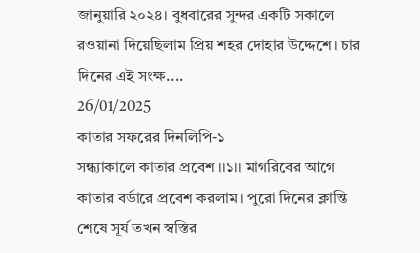জানুয়ারি ২০২৪। বুধবারের সুন্দর একটি সকালে রওয়ানা দিয়েছিলাম প্রিয় শহর দোহার উদ্দেশে। চার দিনের এই সংক্ষ....
26/01/2025
কাতার সফরের দিনলিপি-১
সন্ধ্যাকালে কাতার প্রবেশ ।।১।। মাগরিবের আগে কাতার বর্ডারে প্রবেশ করলাম। পুরো দিনের ক্লান্তি শেষে সূর্য তখন স্বস্তির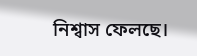নিশ্বাস ফেলছে।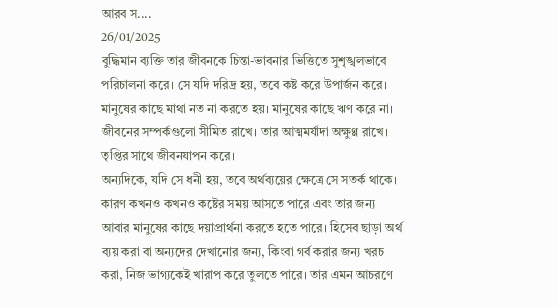আরব স....
26/01/2025
বুদ্ধিমান ব্যক্তি তার জীবনকে চিন্তা-ভাবনার ভিত্তিতে সুশৃঙ্খলভাবে পরিচালনা করে। সে যদি দরিদ্র হয়, তবে কষ্ট করে উপার্জন করে। মানুষের কাছে মাথা নত না করতে হয়। মানুষের কাছে ঋণ করে না। জীবনের সম্পর্কগুলো সীমিত রাখে। তার আত্মমর্যাদা অক্ষুণ্ণ রাখে। তৃপ্তির সাথে জীবনযাপন করে।
অন্যদিকে, যদি সে ধনী হয়, তবে অর্থব্যয়ের ক্ষেত্রে সে সতর্ক থাকে। কারণ কখনও কখনও কষ্টের সময় আসতে পারে এবং তার জন্য আবার মানুষের কাছে দয়াপ্রার্থনা করতে হতে পারে। হিসেব ছাড়া অর্থ ব্যয় করা বা অন্যদের দেখানোর জন্য, কিংবা গর্ব করার জন্য খরচ করা, নিজ ভাগ্যকেই খারাপ করে তুলতে পারে। তার এমন আচরণে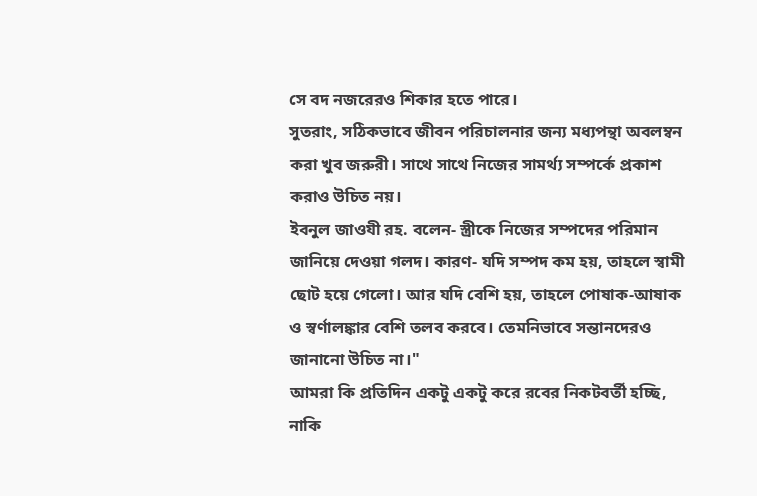সে বদ নজরেরও শিকার হতে পারে।
সুতরাং, সঠিকভাবে জীবন পরিচালনার জন্য মধ্যপন্থা অবলম্বন করা খুব জরুরী। সাথে সাথে নিজের সামর্থ্য সম্পর্কে প্রকাশ করাও উচিত নয়।
ইবনুল জাওযী রহ. বলেন- স্ত্রীকে নিজের সম্পদের পরিমান জানিয়ে দেওয়া গলদ। কারণ- যদি সম্পদ কম হয়, তাহলে স্বামী ছোট হয়ে গেলো। আর যদি বেশি হয়, তাহলে পোষাক-আষাক ও স্বর্ণালঙ্কার বেশি তলব করবে। তেমনিভাবে সন্তানদেরও জানানো উচিত না।"
আমরা কি প্রতিদিন একটু একটু করে রবের নিকটবর্তী হচ্ছি, নাকি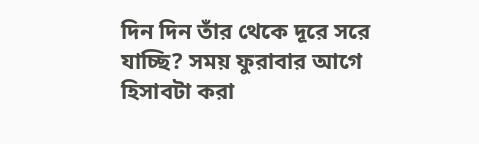দিন দিন তাঁর থেকে দূরে সরে যাচ্ছি? সময় ফুরাবার আগে হিসাবটা করা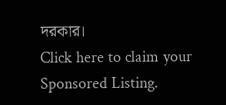দরকার।
Click here to claim your Sponsored Listing.